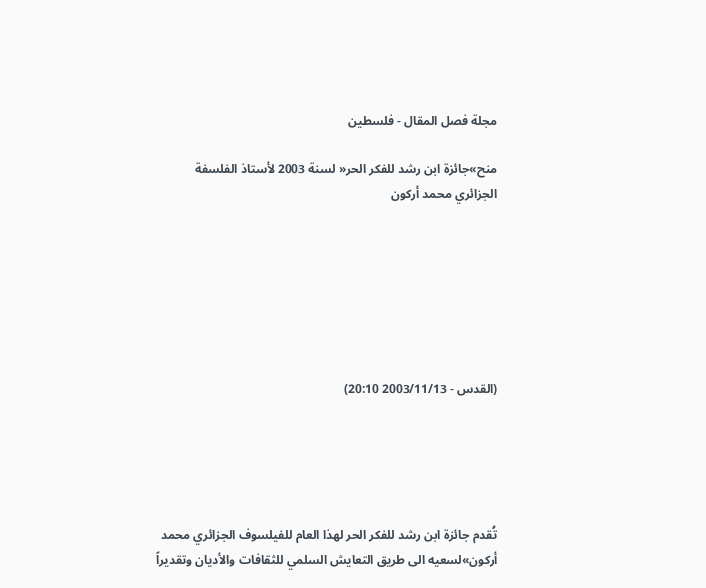مجلة فصل المقال - فلسطين

منح»جائزة ابن رشد للفكر الحر« لسنة 2003 لأستاذ الفلسفة الجزائري محمد أركون







(القدس - 2003/11/13 20:10)





تُقدم جائزة ابن رشد للفكر الحر لهذا العام للفيلسوف الجزائري محمد أركون»لسعيه الى طريق التعايش السلمي للثقافات والأديان وتقديراً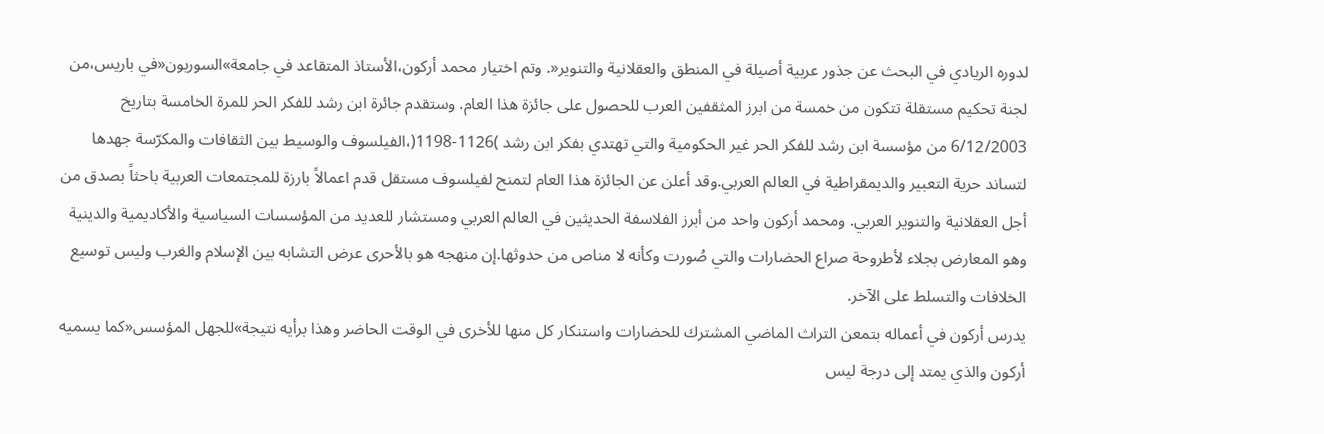لدوره الريادي في البحث عن جذور عربية أصيلة في المنطق والعقلانية والتنوير«. وتم اختيار محمد أركون،الأستاذ المتقاعد في جامعة»السوربون«في باريس،من لجنة تحكيم مستقلة تتكون من خمسة من ابرز المثقفين العرب للحصول على جائزة هذا العام. وستقدم جائرة ابن رشد للفكر الحر للمرة الخامسة بتاريخ 6/12/2003 من مؤسسة ابن رشد للفكر الحر غير الحكومية والتي تهتدي بفكر ابن رشد )1126-1198(،الفيلسوف والوسيط بين الثقافات والمكرّسة جهدها لتساند حرية التعبير والديمقراطية في العالم العربي.وقد أعلن عن الجائزة هذا العام لتمنح لفيلسوف مستقل قدم اعمالاً بارزة للمجتمعات العربية باحثاً بصدق من أجل العقلانية والتنوير العربي. ومحمد أركون واحد من أبرز الفلاسفة الحديثين في العالم العربي ومستشار للعديد من المؤسسات السياسية والأكاديمية والدينية وهو المعارض بجلاء لأطروحة صراع الحضارات والتي صُورت وكأنه لا مناص من حدوثها.إن منهجه هو بالأحرى عرض التشابه بين الإسلام والغرب وليس توسيع الخلافات والتسلط على الآخر.
يدرس أركون في أعماله بتمعن التراث الماضي المشترك للحضارات واستنكار كل منها للأخرى في الوقت الحاضر وهذا برأيه نتيجة»للجهل المؤسس«كما يسميه أركون والذي يمتد إلى درجة ليس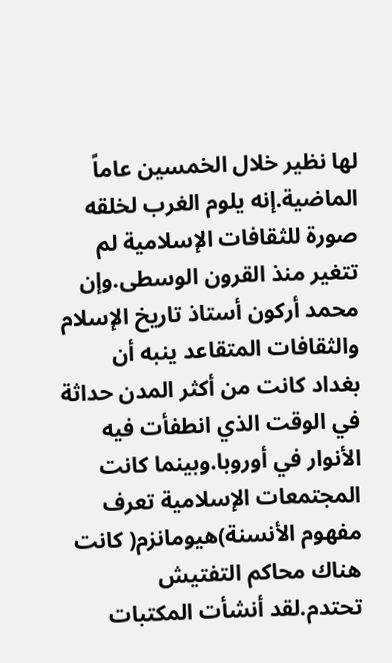لها نظير خلال الخمسين عاماً الماضية.إنه يلوم الغرب لخلقه صورة للثقافات الإسلامية لم تتغير منذ القرون الوسطى.وإن محمد أركون أستاذ تاريخ الإسلام والثقافات المتقاعد ينبه أن بغداد كانت من أكثر المدن حداثة في الوقت الذي انطفأت فيه الأنوار في أوروبا.وبينما كانت المجتمعات الإسلامية تعرف مفهوم الأنسنة)هيومانزم( كانت هناك محاكم التفتيش تحتدم.لقد أنشأت المكتبات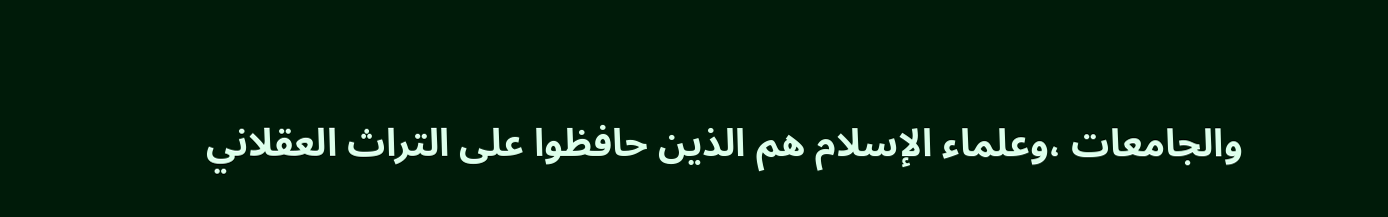والجامعات ،وعلماء الإسلام هم الذين حافظوا على التراث العقلاني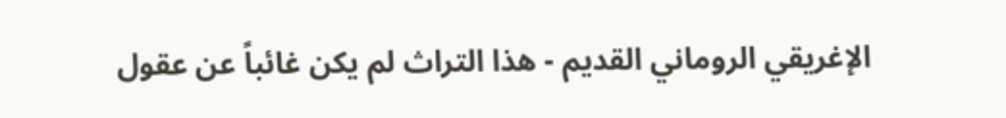الإغريقي الروماني القديم - هذا التراث لم يكن غائباً عن عقول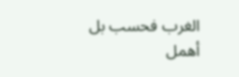الغرب فحسب بل أهمل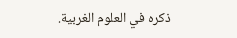ذكره في العلوم الغربية.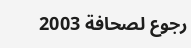رجوع لصحافة 2003